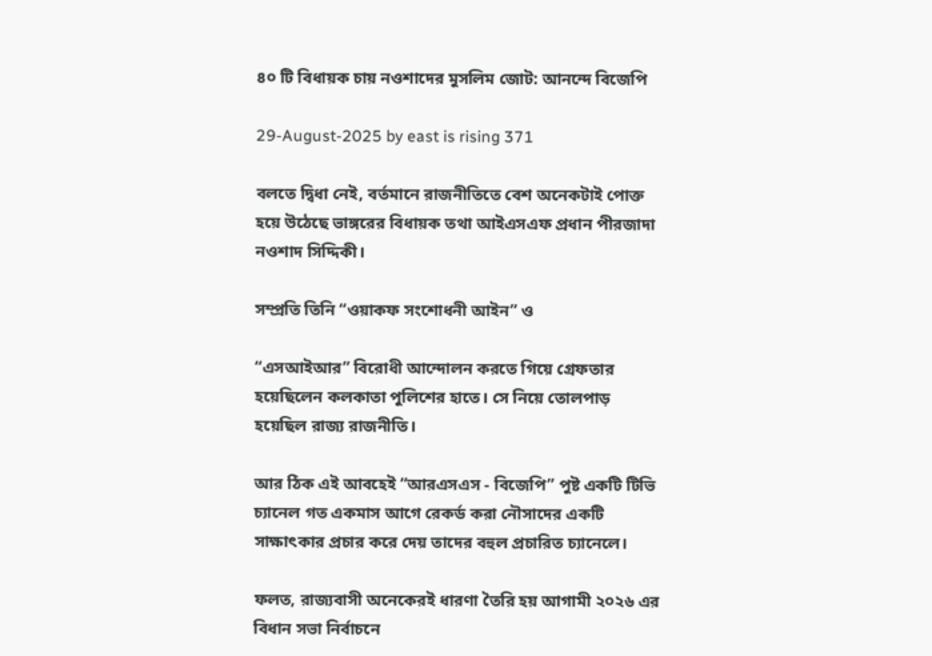৪০ টি বিধায়ক চায় নওশাদের মুসলিম জোট: আনন্দে বিজেপি

29-August-2025 by east is rising 371

বলতে দ্বিধা নেই, বর্তমানে রাজনীতিতে বেশ অনেকটাই পোক্ত হয়ে উঠেছে ভাঙ্গরের বিধায়ক তথা আইএসএফ প্রধান পীরজাদা নওশাদ সিদ্দিকী।

সম্প্রতি তিনি “ওয়াকফ সংশোধনী আইন” ও

“এসআইআর” বিরোধী আন্দোলন করতে গিয়ে গ্রেফতার হয়েছিলেন কলকাতা পুলিশের হাতে। সে নিয়ে তোলপাড় হয়েছিল রাজ্য রাজনীতি।

আর ঠিক এই আবহেই “আরএসএস - বিজেপি” পুষ্ট একটি টিভি চ্যানেল গত একমাস আগে রেকর্ড করা নৌসাদের একটি সাক্ষাৎকার প্রচার করে দেয় তাদের বহুল প্রচারিত চ্যানেলে।

ফলত, রাজ্যবাসী অনেকেরই ধারণা তৈরি হয় আগামী ২০২৬ এর বিধান সভা নির্বাচনে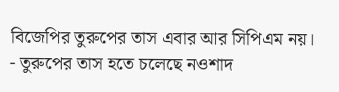বিজেপির তুরুপের তাস এবার আর সিপিএম নয়। - তুরুপের তাস হতে চলেছে নওশাদ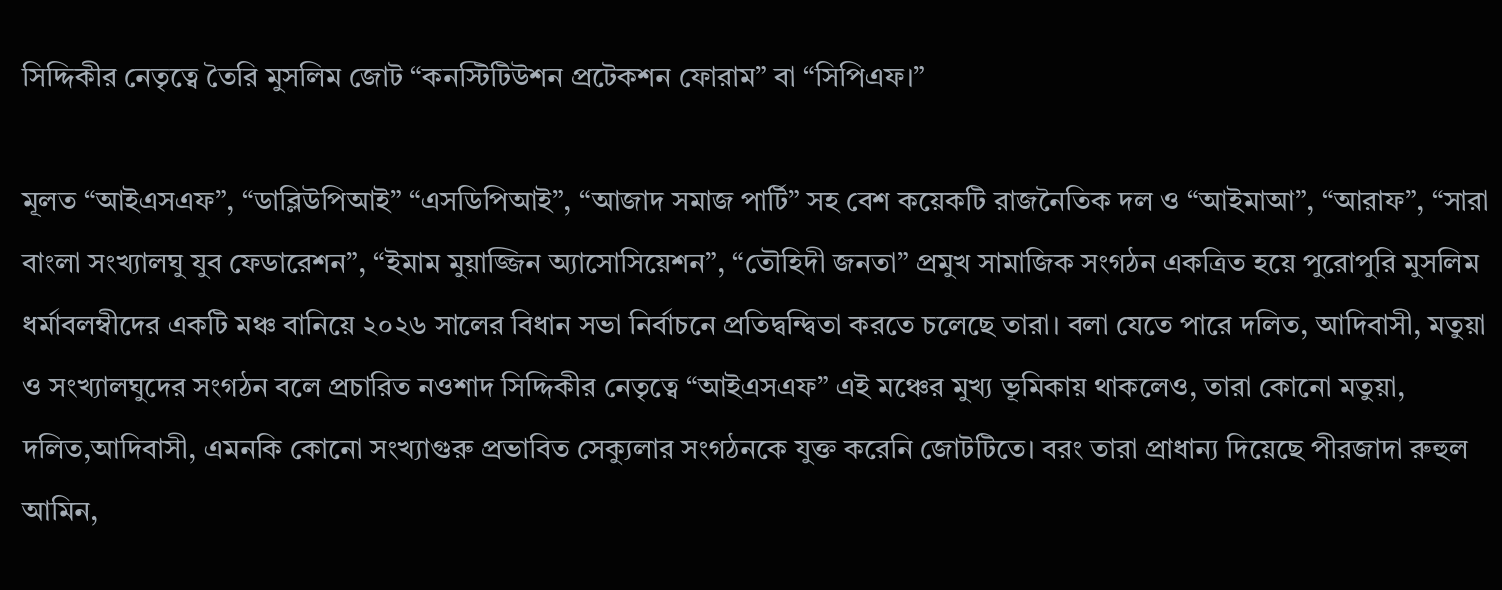সিদ্দিকীর নেতৃত্বে তৈরি মুসলিম জোট “কনস্টিটিউশন প্রটেকশন ফোরাম” বা “সিপিএফ।”

মূলত “আইএসএফ”, “ডাব্লিউপিআই” “এসডিপিআই”, “আজাদ সমাজ পার্টি” সহ বেশ কয়েকটি রাজনৈতিক দল ও “আইমাআ”, “আরাফ”, “সারা বাংলা সংখ্যালঘু যুব ফেডারেশন”, “ইমাম মুয়াজ্জিন অ্যাসোসিয়েশন”, “তৌহিদী জনতা” প্রমুখ সামাজিক সংগঠন একত্রিত হয়ে পুরোপুরি মুসলিম ধর্মাবলম্বীদের একটি মঞ্চ বানিয়ে ২০২৬ সালের বিধান সভা নির্বাচনে প্রতিদ্বন্দ্বিতা করতে চলেছে তারা। বলা যেতে পারে দলিত, আদিবাসী, মতুয়া ও সংখ্যালঘুদের সংগঠন বলে প্রচারিত নওশাদ সিদ্দিকীর নেতৃত্বে “আইএসএফ” এই মঞ্চের মুখ্য ভূমিকায় থাকলেও, তারা কোনো মতুয়া, দলিত,আদিবাসী, এমনকি কোনো সংখ্যাগুরু প্রভাবিত সেক্যুলার সংগঠনকে যুক্ত করেনি জোটটিতে। বরং তারা প্রাধান্য দিয়েছে পীরজাদা রুহুল আমিন,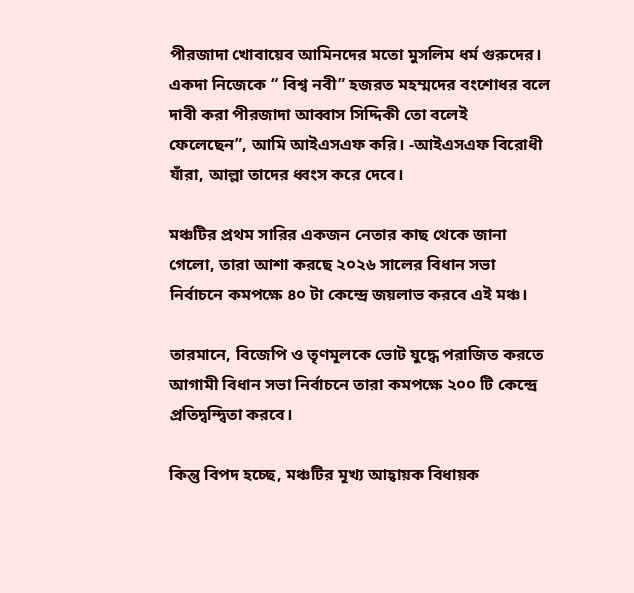পীরজাদা খোবায়েব আমিনদের মতো মুসলিম ধর্ম গুরুদের। একদা নিজেকে “ বিশ্ব নবী” হজরত মহম্মদের বংশোধর বলে দাবী করা পীরজাদা আব্বাস সিদ্দিকী তো বলেই ফেলেছেন”, আমি আইএসএফ করি। -আইএসএফ বিরোধী যাঁরা, আল্লা তাদের ধ্বংস করে দেবে।

মঞ্চটির প্রথম সারির একজন নেতার কাছ থেকে জানা গেলো, তারা আশা করছে ২০২৬ সালের বিধান সভা নির্বাচনে কমপক্ষে ৪০ টা কেন্দ্রে জয়লাভ করবে এই মঞ্চ।

তারমানে, বিজেপি ও তৃণমূলকে ভোট যুদ্ধে পরাজিত করতে আগামী বিধান সভা নির্বাচনে তারা কমপক্ষে ২০০ টি কেন্দ্রে প্রতিদ্বন্দ্বিতা করবে।

কিন্তু বিপদ হচ্ছে, মঞ্চটির মূখ্য আহ্বায়ক বিধায়ক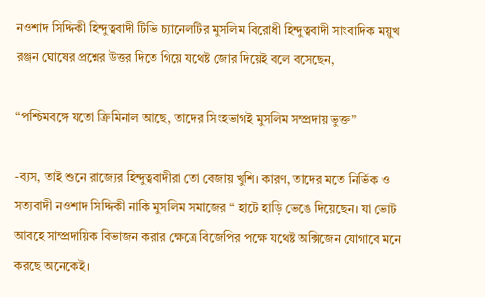নওশাদ সিদ্দিকী হিন্দুত্ববাদী টিভি চ্যানেলটির মুসলিম বিরোধী হিন্দুত্ববাদী সাংবাদিক ময়ুখ রঞ্জন ঘোষের প্রশ্নের উত্তর দিতে গিয়ে যথেষ্ট জোর দিয়েই বলে বসেছেন,

“পশ্চিমবঙ্গে যতো ক্রিমিনাল আছে, তাদের সিংহভাগই মুসলিম সম্প্রদায় ভুক্ত”

-ব্যস, তাই শুনে রাজ্যের হিন্দুত্ববাদীরা তো বেজায় খুশি। কারণ, তাদের মতে নির্ভিক ও সত্যবাদী নওশাদ সিদ্দিকী নাকি মুসলিম সমাজের “ হাটে হাড়ি ভেঙে দিয়েছেন। যা ভোট আবহে সাম্প্রদায়িক বিভাজন করার ক্ষেত্রে বিজেপির পক্ষে যথেষ্ট অক্সিজেন যোগাবে মনে করছে অনেকেই।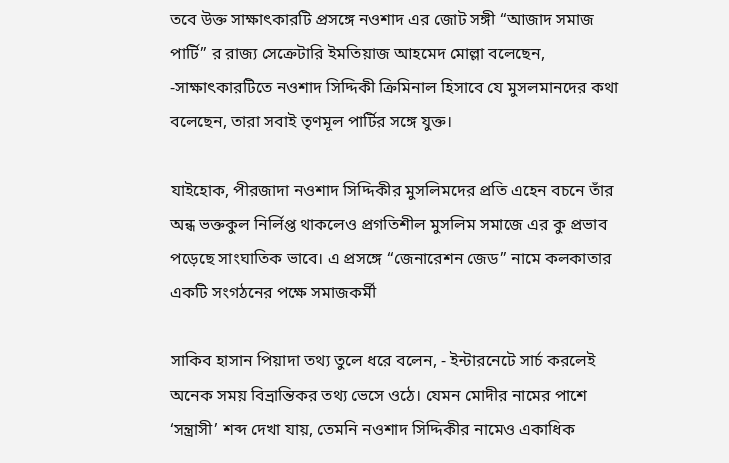তবে উক্ত সাক্ষাৎকারটি প্রসঙ্গে নওশাদ এর জোট সঙ্গী “আজাদ সমাজ পার্টি” র রাজ্য সেক্রেটারি ইমতিয়াজ আহমেদ মোল্লা বলেছেন, -সাক্ষাৎকারটিতে নওশাদ সিদ্দিকী ক্রিমিনাল হিসাবে যে মুসলমানদের কথা বলেছেন, তারা সবাই তৃণমূল পার্টির সঙ্গে যুক্ত।

যাইহোক, পীরজাদা নওশাদ সিদ্দিকীর মুসলিমদের প্রতি এহেন বচনে তাঁর অন্ধ ভক্তকুল নির্লিপ্ত থাকলেও প্রগতিশীল মুসলিম সমাজে এর কু প্রভাব পড়েছে সাংঘাতিক ভাবে। এ প্রসঙ্গে “জেনারেশন জেড” নামে কলকাতার একটি সংগঠনের পক্ষে সমাজকর্মী

সাকিব হাসান পিয়াদা তথ্য তুলে ধরে বলেন, - ইন্টারনেটে সার্চ করলেই অনেক সময় বিভ্রান্তিকর তথ্য ভেসে ওঠে। যেমন মোদীর নামের পাশে ‘সন্ত্রাসী’ শব্দ দেখা যায়, তেমনি নওশাদ সিদ্দিকীর নামেও একাধিক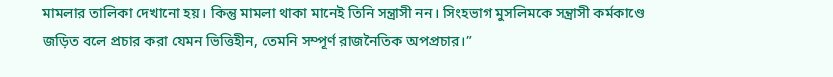মামলার তালিকা দেখানো হয়। কিন্তু মামলা থাকা মানেই তিনি সন্ত্রাসী নন। সিংহভাগ মুসলিমকে সন্ত্রাসী কর্মকাণ্ডে জড়িত বলে প্রচার করা যেমন ভিত্তিহীন, তেমনি সম্পূর্ণ রাজনৈতিক অপপ্রচার।”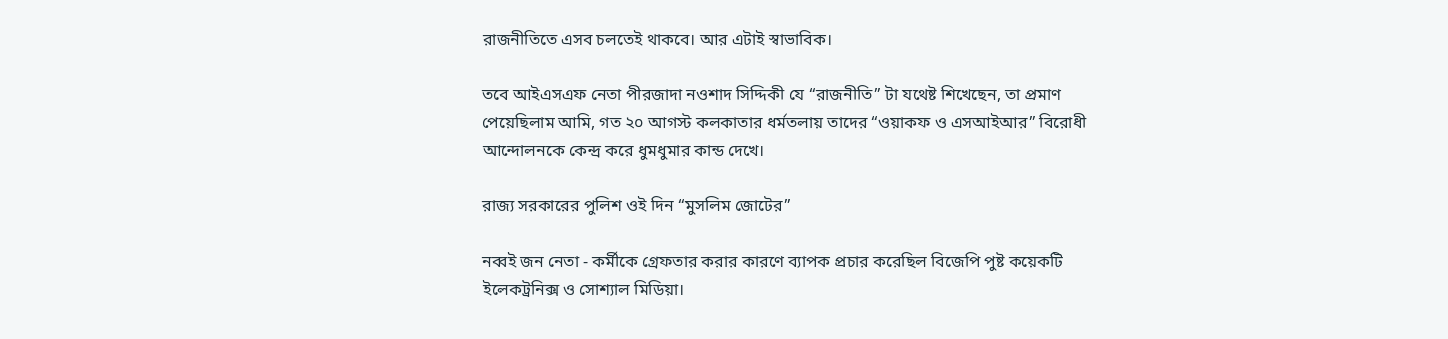রাজনীতিতে এসব চলতেই থাকবে। আর এটাই স্বাভাবিক।

তবে আইএসএফ নেতা পীরজাদা নওশাদ সিদ্দিকী যে “রাজনীতি” টা যথেষ্ট শিখেছেন, তা প্রমাণ পেয়েছিলাম আমি, গত ২০ আগস্ট কলকাতার ধর্মতলায় তাদের “ওয়াকফ ও এসআইআর” বিরোধী আন্দোলনকে কেন্দ্র করে ধুমধুমার কান্ড দেখে।

রাজ্য সরকারের পুলিশ ওই দিন “মুসলিম জোটের”

নব্বই জন নেতা - কর্মীকে গ্রেফতার করার কারণে ব্যাপক প্রচার করেছিল বিজেপি পুষ্ট কয়েকটি ইলেকট্রনিক্স ও সোশ্যাল মিডিয়া।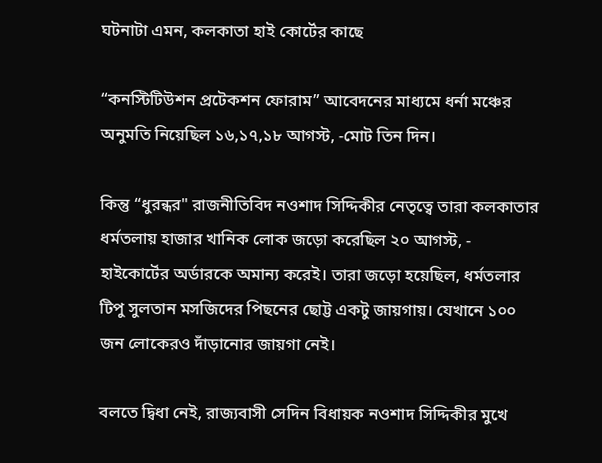ঘটনাটা এমন, কলকাতা হাই কোর্টের কাছে

“কনস্টিটিউশন প্রটেকশন ফোরাম” আবেদনের মাধ্যমে ধর্না মঞ্চের অনুমতি নিয়েছিল ১৬,১৭,১৮ আগস্ট, -মোট তিন দিন।

কিন্তু “ধুরন্ধর" রাজনীতিবিদ নওশাদ সিদ্দিকীর নেতৃত্বে তারা কলকাতার ধর্মতলায় হাজার খানিক লোক জড়ো করেছিল ২০ আগস্ট, - হাইকোর্টের অর্ডারকে অমান্য করেই। তারা জড়ো হয়েছিল, ধর্মতলার টিপু সুলতান মসজিদের পিছনের ছোট্ট একটু জায়গায়। যেখানে ১০০ জন লোকেরও দাঁড়ানোর জায়গা নেই।

বলতে দ্বিধা নেই, রাজ্যবাসী সেদিন বিধায়ক নওশাদ সিদ্দিকীর মুখে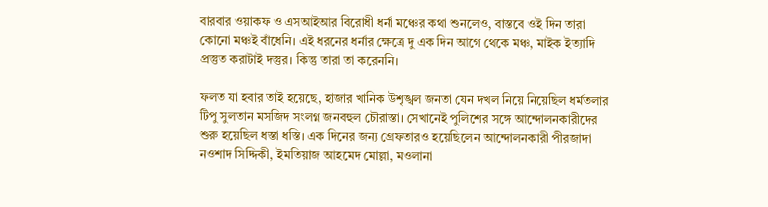বারবার ওয়াকফ ও এসআইআর বিরোধী ধর্না মঞ্চের কথা শুনলেও, বাস্তবে ওই দিন তারা কোনো মঞ্চই বাঁধেনি। এই ধরনের ধর্নার ক্ষেত্রে দু এক দিন আগে থেকে মঞ্চ, মাইক ইত্যাদি প্রস্তুত করাটাই দস্তুর। কিন্তু তারা তা করেননি।

ফলত যা হবার তাই হয়েছে, হাজার খানিক উশৃঙ্খল জনতা যেন দখল নিয়ে নিয়েছিল ধর্মতলার টিপু সুলতান মসজিদ সংলগ্ন জনবহুল চৌরাস্তা। সেখানেই পুলিশের সঙ্গে আন্দোলনকারীদের শুরু হয়েছিল ধস্তা ধস্তি। এক দিনের জন্য গ্রেফতারও হয়েছিলেন আন্দোলনকারী পীরজাদা নওশাদ সিদ্দিকী, ইমতিয়াজ আহমেদ মোল্লা, মওলানা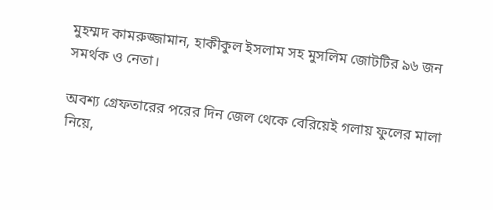মুহম্মদ কামরুজ্জামান, হাকীকুল ইসলাম সহ মুসলিম জোটটির ৯৬ জন সমর্থক ও নেতা।

অবশ্য গ্রেফতারের পরের দিন জেল থেকে বেরিয়েই গলায় ফুলের মালা নিয়ে,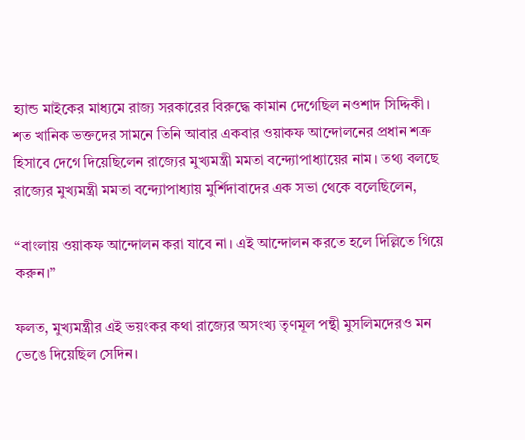হ্যান্ড মাইকের মাধ্যমে রাজ্য সরকারের বিরুদ্ধে কামান দেগেছিল নওশাদ সিদ্দিকী। শত খানিক ভক্তদের সামনে তিনি আবার একবার ওয়াকফ আন্দোলনের প্রধান শত্রু হিসাবে দেগে দিয়েছিলেন রাজ্যের মুখ্যমন্ত্রী মমতা বন্দ্যোপাধ্যায়ের নাম। তথ্য বলছে রাজ্যের মুখ্যমন্ত্রী মমতা বন্দ্যোপাধ্যায় মুর্শিদাবাদের এক সভা থেকে বলেছিলেন,

“বাংলায় ওয়াকফ আন্দোলন করা যাবে না। এই আন্দোলন করতে হলে দিল্লিতে গিয়ে করুন।”

ফলত, মুখ্যমন্ত্রীর এই ভয়ংকর কথা রাজ্যের অসংখ্য তৃণমূল পন্থী মুসলিমদেরও মন ভেঙে দিয়েছিল সেদিন।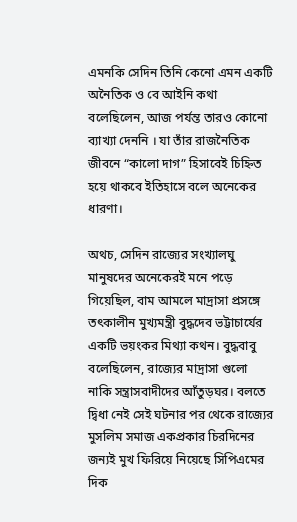এমনকি সেদিন তিনি কেনো এমন একটি অনৈতিক ও বে আইনি কথা বলেছিলেন, আজ পর্যন্ত তারও কোনো ব্যাখ্যা দেননি । যা তাঁর রাজনৈতিক জীবনে “কালো দাগ” হিসাবেই চিহ্নিত হয়ে থাকবে ইতিহাসে বলে অনেকের ধারণা।

অথচ, সেদিন রাজ্যের সংখ্যালঘু মানুষদের অনেকেরই মনে পড়ে গিয়েছিল, বাম আমলে মাদ্রাসা প্রসঙ্গে তৎকালীন মুখ্যমন্ত্রী বুদ্ধদেব ভট্টাচার্যের একটি ভয়ংকর মিথ্যা কথন। বুদ্ধবাবু বলেছিলেন, রাজ্যের মাদ্রাসা গুলো নাকি সন্ত্রাসবাদীদের আঁতুড়ঘর। বলতে দ্বিধা নেই সেই ঘটনার পর থেকে রাজ্যের মুসলিম সমাজ একপ্রকার চিরদিনের জন্যই মুখ ফিরিয়ে নিয়েছে সিপিএমের দিক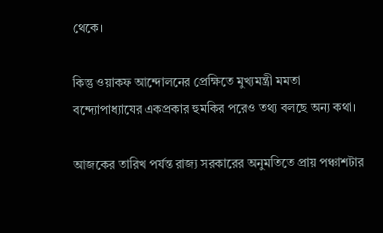থেকে।

কিন্তু ওয়াকফ আন্দোলনের প্রেক্ষিতে মুখ্যমন্ত্রী মমতা বন্দ্যোপাধ্যাযের একপ্রকার হুমকির পরেও তথ্য বলছে অন্য কথা।

আজকের তারিখ পর্যন্ত রাজ্য সরকারের অনুমতিতে প্রায় পঞ্চাশটার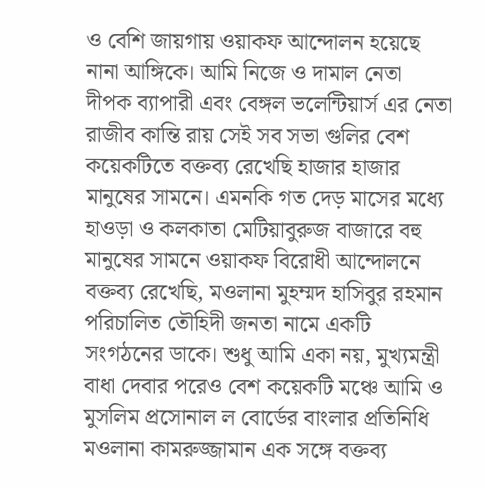ও বেশি জায়গায় ওয়াকফ আন্দোলন হয়েছে নানা আঙ্গিকে। আমি নিজে ও দামাল নেতা দীপক ব্যাপারী এবং বেঙ্গল ভলেন্টিয়ার্স এর নেতা রাজীব কান্তি রায় সেই সব সভা গুলির বেশ কয়েকটিতে বক্তব্য রেখেছি হাজার হাজার মানুষের সামনে। এমনকি গত দেড় মাসের মধ্যে হাওড়া ও কলকাতা মেটিয়াবুরুজ বাজারে বহু মানুষের সামনে ওয়াকফ বিরোধী আন্দোলনে বক্তব্য রেখেছি, মওলানা মুহম্মদ হাসিবুর রহমান পরিচালিত তৌহিদী জনতা নামে একটি সংগঠনের ডাকে। শুধু আমি একা নয়, মুখ্যমন্ত্রী বাধা দেবার পরেও বেশ কয়েকটি মঞ্চে আমি ও মুসলিম প্রসোনাল ল বোর্ডের বাংলার প্রতিনিধি মওলানা কামরুজ্জামান এক সঙ্গে বক্তব্য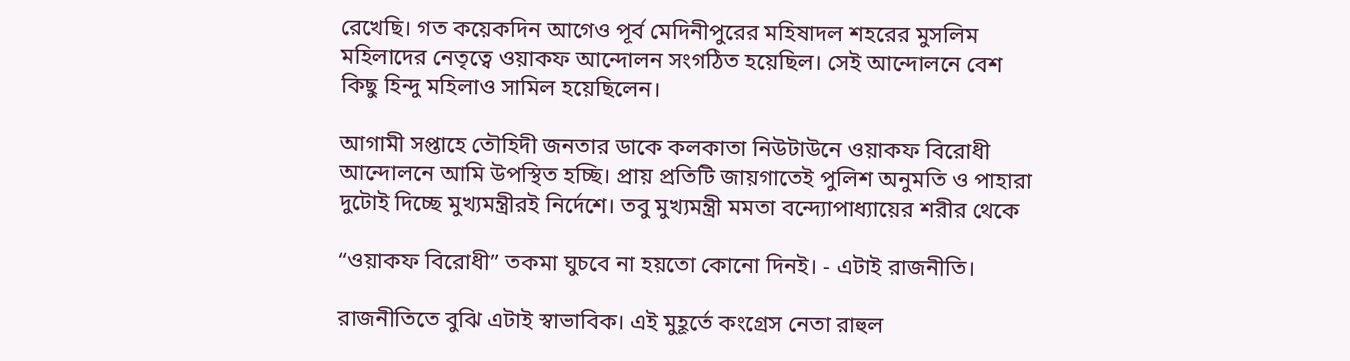রেখেছি। গত কয়েকদিন আগেও পূর্ব মেদিনীপুরের মহিষাদল শহরের মুসলিম মহিলাদের নেতৃত্বে ওয়াকফ আন্দোলন সংগঠিত হয়েছিল। সেই আন্দোলনে বেশ কিছু হিন্দু মহিলাও সামিল হয়েছিলেন।

আগামী সপ্তাহে তৌহিদী জনতার ডাকে কলকাতা নিউটাউনে ওয়াকফ বিরোধী আন্দোলনে আমি উপস্থিত হচ্ছি। প্রায় প্রতিটি জায়গাতেই পুলিশ অনুমতি ও পাহারা দুটোই দিচ্ছে মুখ্যমন্ত্রীরই নির্দেশে। তবু মুখ্যমন্ত্রী মমতা বন্দ্যোপাধ্যায়ের শরীর থেকে

“ওয়াকফ বিরোধী” তকমা ঘুচবে না হয়তো কোনো দিনই। - এটাই রাজনীতি।

রাজনীতিতে বুঝি এটাই স্বাভাবিক। এই মুহূর্তে কংগ্রেস নেতা রাহুল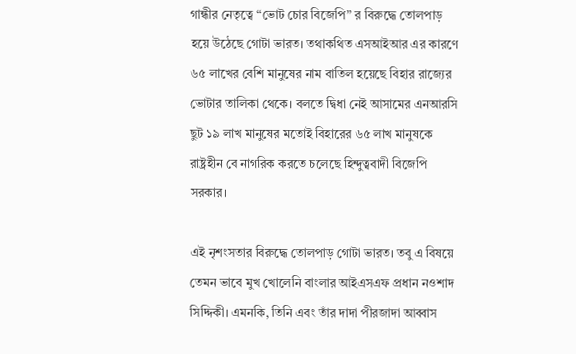গান্ধীর নেতৃত্বে “ভোট চোর বিজেপি” র বিরুদ্ধে তোলপাড় হয়ে উঠেছে গোটা ভারত। তথাকথিত এসআইআর এর কারণে ৬৫ লাখের বেশি মানুষের নাম বাতিল হয়েছে বিহার রাজ্যের ভোটার তালিকা থেকে। বলতে দ্বিধা নেই আসামের এনআরসি ছুট ১৯ লাখ মানুষের মতোই বিহারের ৬৫ লাখ মানুষকে রাষ্ট্রহীন বে নাগরিক করতে চলেছে হিন্দুত্ববাদী বিজেপি সরকার।

এই নৃশংসতার বিরুদ্ধে তোলপাড় গোটা ভারত। তবু এ বিষয়ে তেমন ভাবে মুখ খোলেনি বাংলার আইএসএফ প্রধান নওশাদ সিদ্দিকী। এমনকি, তিনি এবং তাঁর দাদা পীরজাদা আব্বাস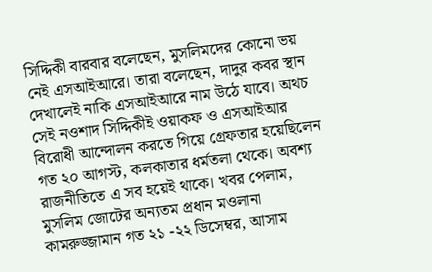সিদ্দিকী বারবার বলেছেন, মুসলিমদের কোনো ভয় নেই এসআইআরে। তারা বলেছেন, দাদুর কবর স্থান দেখালেই নাকি এসআইআরে নাম উঠে যাবে। অথচ সেই নওশাদ সিদ্দিকীই ওয়াকফ ও এসআইআর বিরোধী আন্দোলন করতে গিয়ে গ্রেফতার হয়েছিলেন গত ২০ আগস্ট, কলকাতার ধর্মতলা থেকে। অবশ্য রাজনীতিতে এ সব হয়েই থাকে। খবর পেলাম, মুসলিম জোটের অন্যতম প্রধান মওলানা কামরুজ্জামান গত ২১ -২২ ডিসেম্বর, আসাম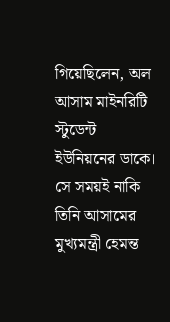গিয়েছিলেন, অল আসাম মাইনরিটি স্টুডেন্ট ইউনিয়নের ডাকে। সে সময়ই নাকি তিনি আসামের মুখ্যমন্ত্রী হেমন্ত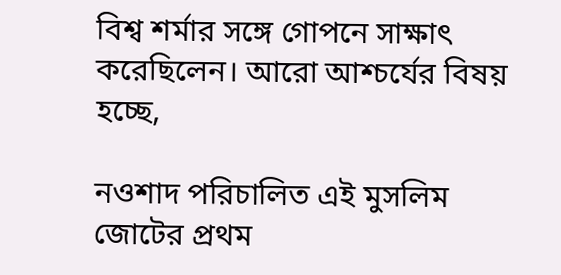বিশ্ব শর্মার সঙ্গে গোপনে সাক্ষাৎ করেছিলেন। আরো আশ্চর্যের বিষয় হচ্ছে,

নওশাদ পরিচালিত এই মুসলিম জোটের প্রথম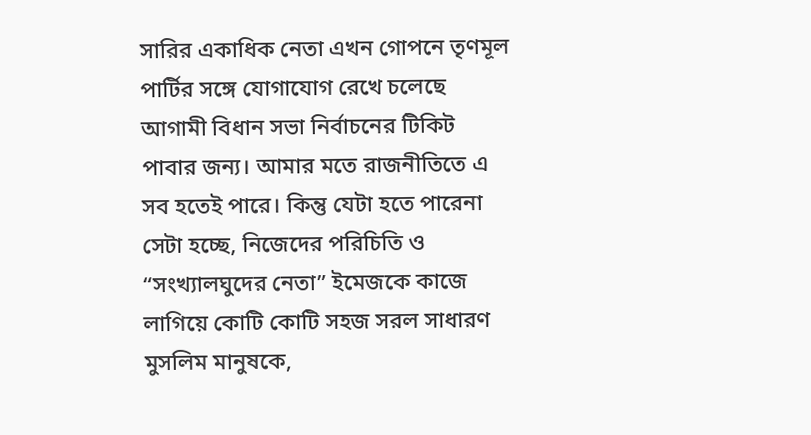সারির একাধিক নেতা এখন গোপনে তৃণমূল পার্টির সঙ্গে যোগাযোগ রেখে চলেছে আগামী বিধান সভা নির্বাচনের টিকিট পাবার জন্য। আমার মতে রাজনীতিতে এ সব হতেই পারে। কিন্তু যেটা হতে পারেনা সেটা হচ্ছে, নিজেদের পরিচিতি ও “সংখ্যালঘুদের নেতা” ইমেজকে কাজে লাগিয়ে কোটি কোটি সহজ সরল সাধারণ মুসলিম মানুষকে,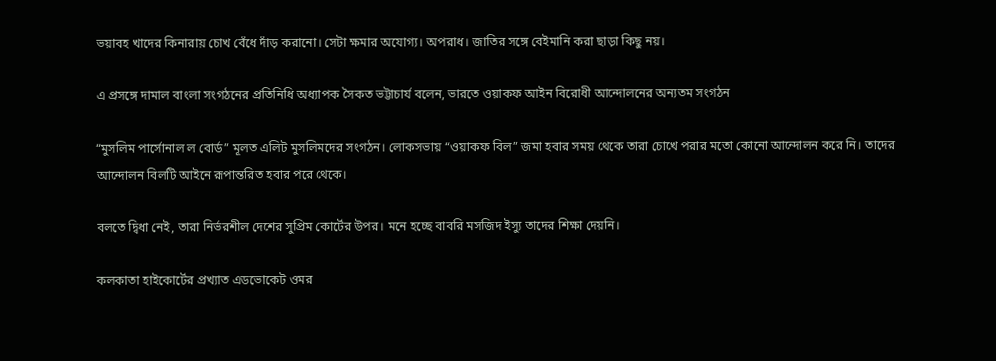ভয়াবহ খাদের কিনারায় চোখ বেঁধে দাঁড় করানো। সেটা ক্ষমার অযোগ্য। অপরাধ। জাতির সঙ্গে বেইমানি করা ছাড়া কিছু নয়।

এ প্রসঙ্গে দামাল বাংলা সংগঠনের প্রতিনিধি অধ্যাপক সৈকত ভট্টাচার্য বলেন, ভারতে ওয়াকফ আইন বিরোধী আন্দোলনের অন্যতম সংগঠন

“মুসলিম পার্সোনাল ল বোর্ড” মূলত এলিট মুসলিমদের সংগঠন। লোকসভায় “ওয়াকফ বিল” জমা হবার সময় থেকে তারা চোখে পরার মতো কোনো আন্দোলন করে নি। তাদের আন্দোলন বিলটি আইনে রূপান্তরিত হবার পরে থেকে।

বলতে দ্বিধা নেই, তারা নির্ভরশীল দেশের সুপ্রিম কোর্টের উপর। মনে হচ্ছে বাবরি মসজিদ ইস্যু তাদের শিক্ষা দেয়নি।

কলকাতা হাইকোর্টের প্রখ্যাত এডভোকেট ওমর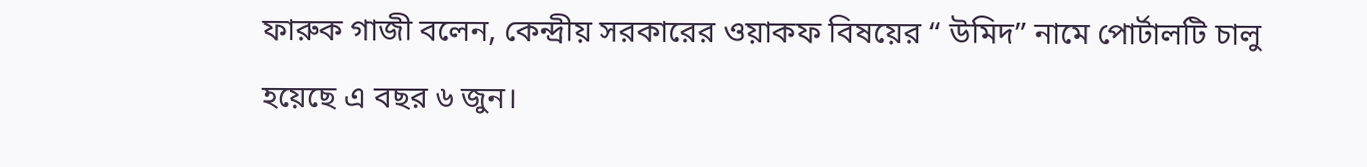ফারুক গাজী বলেন, কেন্দ্রীয় সরকারের ওয়াকফ বিষয়ের “ উমিদ” নামে পোর্টালটি চালু হয়েছে এ বছর ৬ জুন।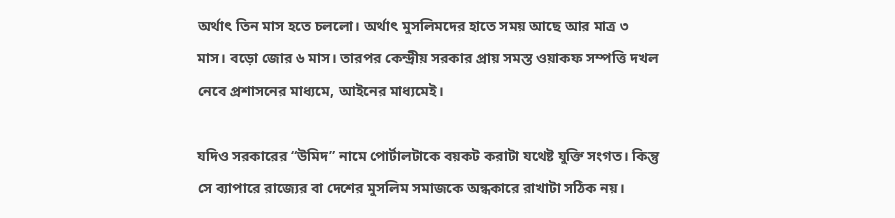অর্থাৎ তিন মাস হতে চললো। অর্থাৎ মুসলিমদের হাতে সময় আছে আর মাত্র ৩ মাস। বড়ো জোর ৬ মাস। তারপর কেন্দ্রীয় সরকার প্রায় সমস্ত ওয়াকফ সম্পত্তি দখল নেবে প্রশাসনের মাধ্যমে, আইনের মাধ্যমেই।

যদিও সরকারের “উমিদ” নামে পোর্টালটাকে বয়কট করাটা যথেষ্ট যুক্তি সংগত। কিন্তু সে ব্যাপারে রাজ্যের বা দেশের মুসলিম সমাজকে অন্ধকারে রাখাটা সঠিক নয়।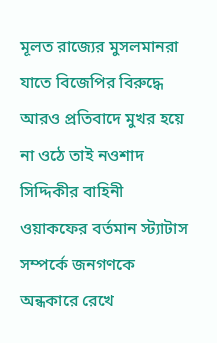মূলত রাজ্যের মুসলমানরা যাতে বিজেপির বিরুদ্ধে আরও প্রতিবাদে মুখর হয়ে না ওঠে তাই নওশাদ সিদ্দিকীর বাহিনী ওয়াকফের বর্তমান স্ট্যাটাস সম্পর্কে জনগণকে অন্ধকারে রেখে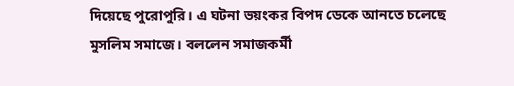দিয়েছে পুরোপুরি। এ ঘটনা ভয়ংকর বিপদ ডেকে আনতে চলেছে মুসলিম সমাজে। বললেন সমাজকর্মী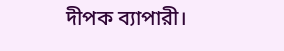দীপক ব্যাপারী।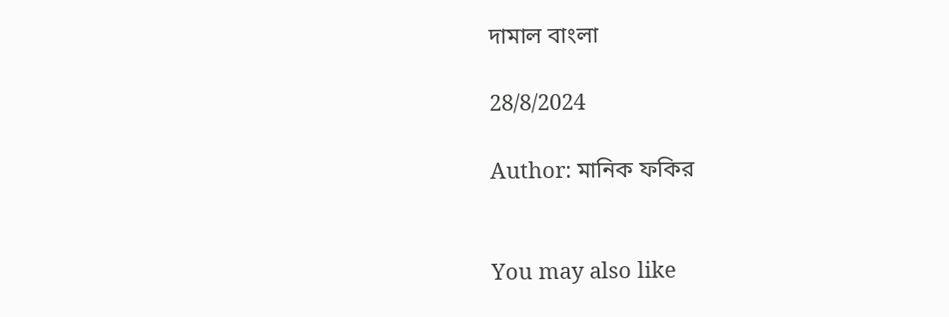দামাল বাংলা

28/8/2024

Author: মানিক ফকির


You may also like